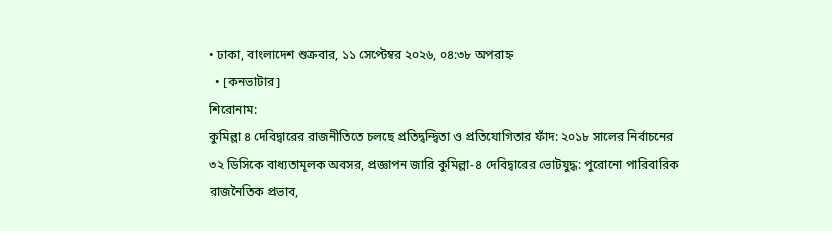• ঢাকা, বাংলাদেশ শুক্রবার, ১১ সেপ্টেম্বর ২০২৬, ০৪:৩৮ অপরাহ্ন
  • [কনভাটার]
শিরোনাম:
কুমিল্লা ৪ দেবিদ্বারের রাজনীতিতে চলছে প্রতিদ্বন্দ্বিতা ও প্রতিযোগিতার ফাঁদ: ২০১৮ সালের নির্বাচনের ৩২ ডিসিকে বাধ্যতামূলক অবসর, প্রজ্ঞাপন জারি কুমিল্লা-৪ দেবিদ্বারের ভোটযুদ্ধ: পুরোনো পারিবারিক রাজনৈতিক প্রভাব,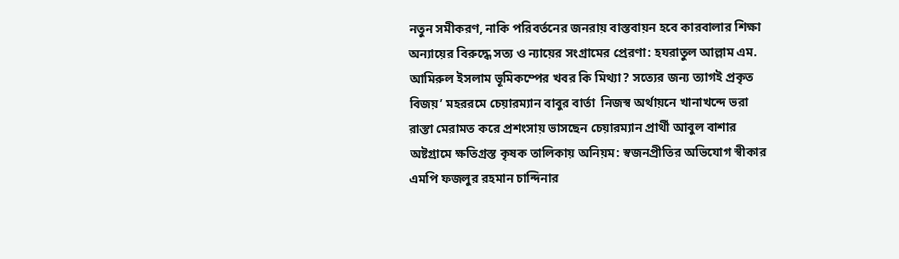নতুন সমীকরণ, নাকি পরিবর্তনের জনরায় বাস্তবায়ন হবে কারবালার শিক্ষা অন্যায়ের বিরুদ্ধে সত্য ও ন্যায়ের সংগ্রামের প্রেরণা: হযরাতুল আল্লাম এম. আমিরুল ইসলাম ভূমিকম্পের খবর কি মিথ্যা? সত্যের জন্য ত্যাগই প্রকৃত বিজয়’ মহররমে চেয়ারম্যান বাবুর বার্তা  নিজস্ব অর্থায়নে খানাখন্দে ভরা রাস্তা মেরামত করে প্রশংসায় ভাসছেন চেয়ারম্যান প্রার্থী আবুল বাশার  অষ্টগ্রামে ক্ষতিগ্রস্ত কৃষক তালিকায় অনিয়ম: স্বজনপ্রীতির অভিযোগ স্বীকার এমপি ফজলুর রহমান চান্দিনার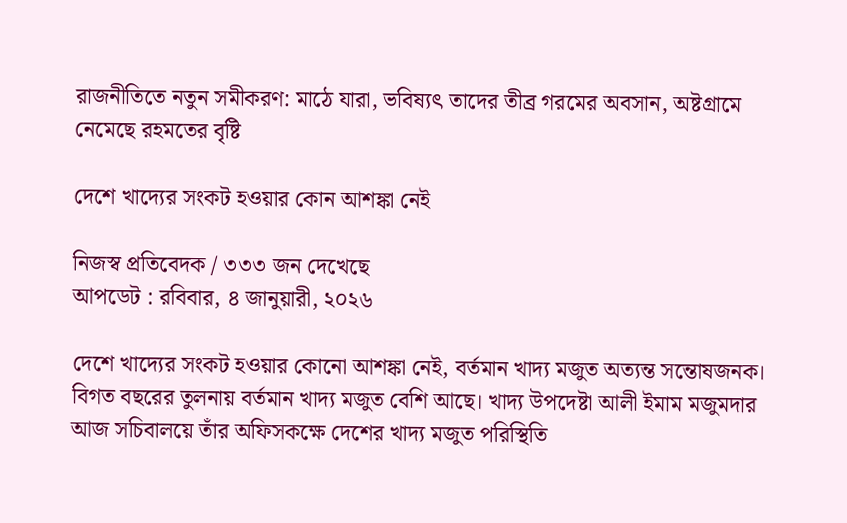রাজনীতিতে নতুন সমীকরণ: মাঠে যারা, ভবিষ্যৎ তাদের তীব্র গরমের অবসান, অষ্টগ্রামে নেমেছে রহমতের বৃষ্টি

দেশে খাদ্যের সংকট হওয়ার কোন আশঙ্কা নেই

নিজস্ব প্রতিবেদক / ৩৩৩ জন দেখেছে
আপডেট : রবিবার, ৪ জানুয়ারী, ২০২৬

দেশে খাদ্যের সংকট হওয়ার কোনো আশঙ্কা নেই, বর্তমান খাদ্য মজুত অত্যন্ত সন্তোষজনক। বিগত বছরের তুলনায় বর্তমান খাদ্য মজুত বেশি আছে। খাদ্য উপদেষ্টা আলী ইমাম মজুমদার আজ সচিবালয়ে তাঁর অফিসকক্ষে দেশের খাদ্য মজুত পরিস্থিতি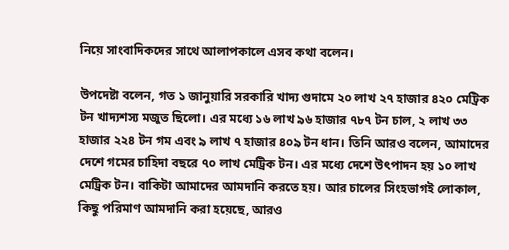নিয়ে সাংবাদিকদের সাথে আলাপকালে এসব কথা বলেন।

উপদেষ্টা বলেন, গত ১ জানুয়ারি সরকারি খাদ্য গুদামে ২০ লাখ ২৭ হাজার ৪২০ মেট্রিক টন খাদ্যশস্য মজুত ছিলো। এর মধ্যে ১৬ লাখ ৯৬ হাজার ৭৮৭ টন চাল, ২ লাখ ৩৩ হাজার ২২৪ টন গম এবং ৯ লাখ ৭ হাজার ৪০৯ টন ধান। তিনি আরও বলেন, আমাদের দেশে গমের চাহিদা বছরে ৭০ লাখ মেট্রিক টন। এর মধ্যে দেশে উৎপাদন হয় ১০ লাখ মেট্রিক টন। বাকিটা আমাদের আমদানি করতে হয়। আর চালের সিংহভাগই লোকাল, কিছু পরিমাণ আমদানি করা হয়েছে, আরও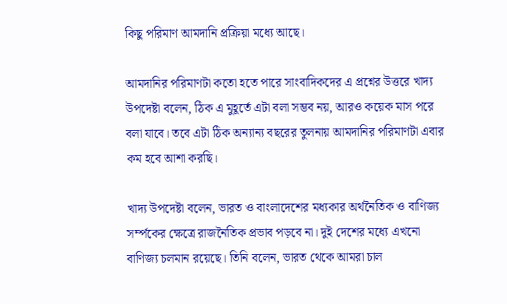কিছু পরিমাণ আমদানি প্রক্রিয়া মধ্যে আছে।

আমদানির পরিমাণটা কতো হতে পারে সাংবাদিকদের এ প্রশ্নের উত্তরে খাদ্য উপদেষ্টা বলেন, ঠিক এ মুহূর্তে এটা বলা সম্ভব নয়, আরও কয়েক মাস পরে বলা যাবে। তবে এটা ঠিক অন্যান্য বছরের তুলনায় আমদানির পরিমাণটা এবার কম হবে আশা করছি।

খাদ্য উপদেষ্টা বলেন, ভারত ও বাংলাদেশের মধ্যকার অর্থনৈতিক ও বাণিজ্য সর্ম্পকের ক্ষেত্রে রাজনৈতিক প্রভাব পড়বে না। দুই দেশের মধ্যে এখনো বাণিজ্য চলমান রয়েছে। তিনি বলেন, ভারত থেকে আমরা চাল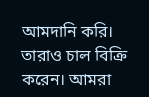আমদানি করি। তারাও চাল বিক্রি করেন। আমরা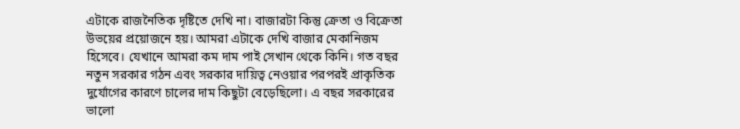এটাকে রাজনৈতিক দৃষ্টিতে দেখি না। বাজারটা কিন্তু ক্রেতা ও বিক্রেতা উভয়ের প্রয়োজনে হয়। আমরা এটাকে দেখি বাজার মেকানিজম হিসেবে। যেখানে আমরা কম দাম পাই সেখান থেকে কিনি। গত বছর নতুন সরকার গঠন এবং সরকার দায়িত্ব নেওয়ার পরপরই প্রাকৃতিক দুর্যোগের কারণে চালের দাম কিছুটা বেড়েছিলো। এ বছর সরকারের ভালো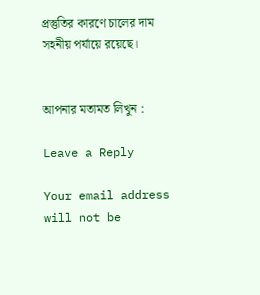প্রস্তুতির কারণে চালের দাম সহনীয় পর্যায়ে রয়েছে।


আপনার মতামত লিখুন :

Leave a Reply

Your email address will not be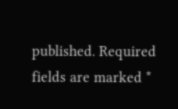published. Required fields are marked *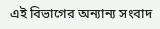এই বিভাগের অন্যান্য সংবাদ